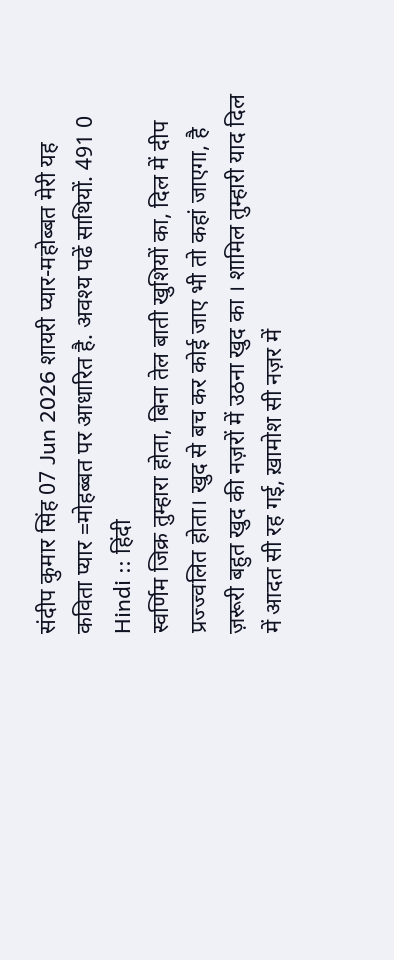संदीप कुमार सिंह 07 Jun 2026 शायरी प्यार-महोब्बत मेरी यह कविता प्यार =मोहब्बत पर आधारित है. अवश्य पढें साथियों. 491 0 Hindi :: हिंदी
स्वर्णिम जिक्र तुम्हारा होता, बिना तेल बाती खुशियों का, दिल में दीप प्रज्ज्वलित होता। खुद से बच कर कोई जाए भी तो कहां जाएगा, है ज़रूरी बहुत खुद की नज़रों में उठना खुद का । शामिल तुम्हारी याद दिल में आदत सी रह गई, ख़ामोश सी नज़र में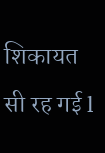शिकायत सी रह गई l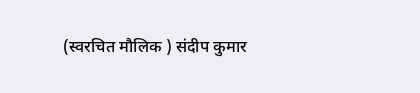(स्वरचित मौलिक ) संदीप कुमार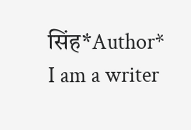सिंह*Author*
I am a writer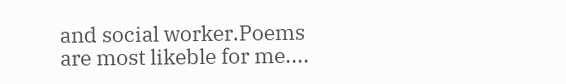and social worker.Poems are most likeble for me....